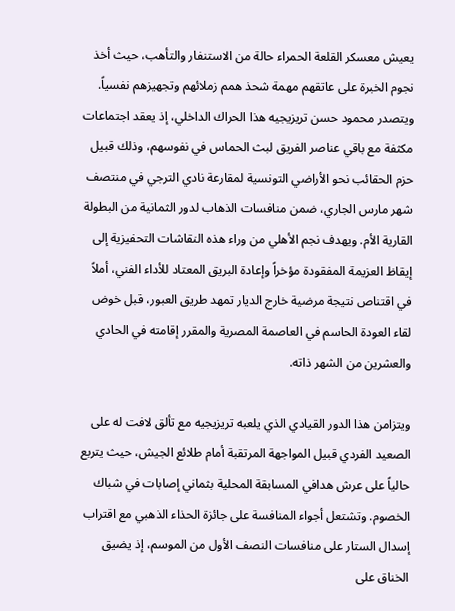يعيش معسكر القلعة الحمراء حالة من الاستنفار والتأهب، حيث أخذ نجوم الخبرة على عاتقهم مهمة شحذ همم زملائهم وتجهيزهم نفسياً. ويتصدر محمود حسن تريزيجيه هذا الحراك الداخلي، إذ يعقد اجتماعات مكثفة مع باقي عناصر الفريق لبث الحماس في نفوسهم، وذلك قبيل حزم الحقائب نحو الأراضي التونسية لمقارعة نادي الترجي في منتصف شهر مارس الجاري، ضمن منافسات الذهاب لدور الثمانية من البطولة القارية الأم. ويهدف نجم الأهلي من وراء هذه النقاشات التحفيزية إلى إيقاظ العزيمة المفقودة مؤخراً وإعادة البريق المعتاد للأداء الفني، أملاً في اقتناص نتيجة مرضية خارج الديار تمهد طريق العبور، قبل خوض لقاء العودة الحاسم في العاصمة المصرية والمقرر إقامته في الحادي والعشرين من الشهر ذاته.

ويتزامن هذا الدور القيادي الذي يلعبه تريزيجيه مع تألق لافت له على الصعيد الفردي قبيل المواجهة المرتقبة أمام طلائع الجيش، حيث يتربع حالياً على عرش هدافي المسابقة المحلية بثماني إصابات في شباك الخصوم. وتشتعل أجواء المنافسة على جائزة الحذاء الذهبي مع اقتراب إسدال الستار على منافسات النصف الأول من الموسم، إذ يضيق الخناق على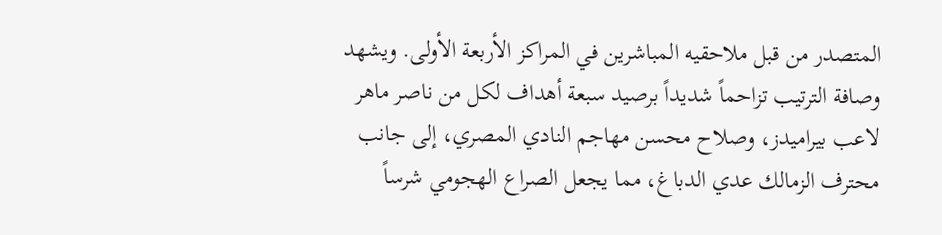المتصدر من قبل ملاحقيه المباشرين في المراكز الأربعة الأولى. ويشهد وصافة الترتيب تزاحماً شديداً برصيد سبعة أهداف لكل من ناصر ماهر لاعب بيراميدز، وصلاح محسن مهاجم النادي المصري، إلى جانب محترف الزمالك عدي الدباغ، مما يجعل الصراع الهجومي شرساً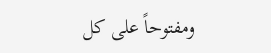ومفتوحاً على كل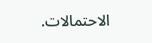الاحتمالات.